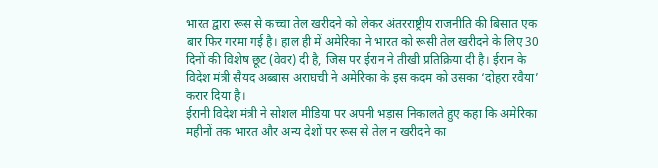भारत द्वारा रूस से कच्चा तेल खरीदने को लेकर अंतरराष्ट्रीय राजनीति की बिसात एक बार फिर गरमा गई है। हाल ही में अमेरिका ने भारत को रूसी तेल खरीदने के लिए 30 दिनों की विशेष छूट (वेवर) दी है, जिस पर ईरान ने तीखी प्रतिक्रिया दी है। ईरान के विदेश मंत्री सैयद अब्बास अराघची ने अमेरिका के इस कदम को उसका ‘दोहरा रवैया’ करार दिया है।
ईरानी विदेश मंत्री ने सोशल मीडिया पर अपनी भड़ास निकालते हुए कहा कि अमेरिका महीनों तक भारत और अन्य देशों पर रूस से तेल न खरीदने का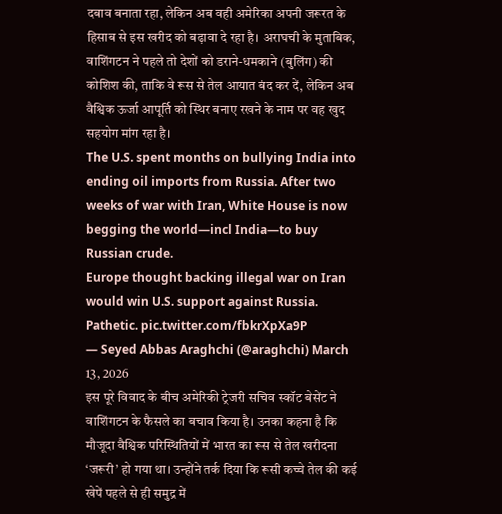दबाव बनाता रहा, लेकिन अब वही अमेरिका अपनी जरूरत के हिसाब से इस खरीद को बढ़ावा दे रहा है। अराघची के मुताबिक, वाशिंगटन ने पहले तो देशों को डराने-धमकाने (बुलिंग) की कोशिश की, ताकि वे रूस से तेल आयात बंद कर दें, लेकिन अब वैश्विक ऊर्जा आपूर्ति को स्थिर बनाए रखने के नाम पर वह खुद सहयोग मांग रहा है।
The U.S. spent months on bullying India into ending oil imports from Russia. After two weeks of war with Iran, White House is now begging the world—incl India—to buy Russian crude.
Europe thought backing illegal war on Iran would win U.S. support against Russia.
Pathetic. pic.twitter.com/fbkrXpXa9P
— Seyed Abbas Araghchi (@araghchi) March 13, 2026
इस पूरे विवाद के बीच अमेरिकी ट्रेजरी सचिव स्कॉट बेसेंट ने वाशिंगटन के फैसले का बचाव किया है। उनका कहना है कि मौजूदा वैश्विक परिस्थितियों में भारत का रूस से तेल खरीदना ‘जरूरी’ हो गया था। उन्होंने तर्क दिया कि रूसी कच्चे तेल की कई खेपें पहले से ही समुद्र में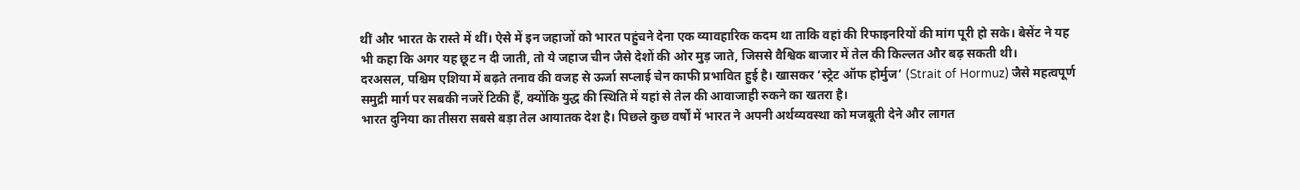थीं और भारत के रास्ते में थीं। ऐसे में इन जहाजों को भारत पहुंचने देना एक व्यावहारिक कदम था ताकि वहां की रिफाइनरियों की मांग पूरी हो सके। बेसेंट ने यह भी कहा कि अगर यह छूट न दी जाती, तो ये जहाज चीन जैसे देशों की ओर मुड़ जाते, जिससे वैश्विक बाजार में तेल की किल्लत और बढ़ सकती थी।
दरअसल, पश्चिम एशिया में बढ़ते तनाव की वजह से ऊर्जा सप्लाई चेन काफी प्रभावित हुई है। खासकर ‘स्ट्रेट ऑफ होर्मुज’ (Strait of Hormuz) जैसे महत्वपूर्ण समुद्री मार्ग पर सबकी नजरें टिकी हैं, क्योंकि युद्ध की स्थिति में यहां से तेल की आवाजाही रुकने का खतरा है।
भारत दुनिया का तीसरा सबसे बड़ा तेल आयातक देश है। पिछले कुछ वर्षों में भारत ने अपनी अर्थव्यवस्था को मजबूती देने और लागत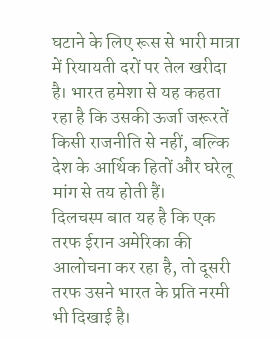घटाने के लिए रूस से भारी मात्रा में रियायती दरों पर तेल खरीदा है। भारत हमेशा से यह कहता रहा है कि उसकी ऊर्जा जरूरतें किसी राजनीति से नहीं, बल्कि देश के आर्थिक हितों और घरेलू मांग से तय होती हैं।
दिलचस्प बात यह है कि एक तरफ ईरान अमेरिका की आलोचना कर रहा है, तो दूसरी तरफ उसने भारत के प्रति नरमी भी दिखाई है।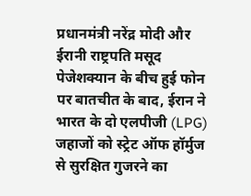प्रधानमंत्री नरेंद्र मोदी और ईरानी राष्ट्रपति मसूद पेजेशक्यान के बीच हुई फोन पर बातचीत के बाद, ईरान ने भारत के दो एलपीजी (LPG) जहाजों को स्ट्रेट ऑफ हॉर्मुज से सुरक्षित गुजरने का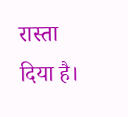रास्ता दिया है।